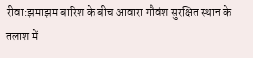रीवा:झमाझम बारिश के बीच आवारा गौवंश सुरक्षित स्थान के तलाश में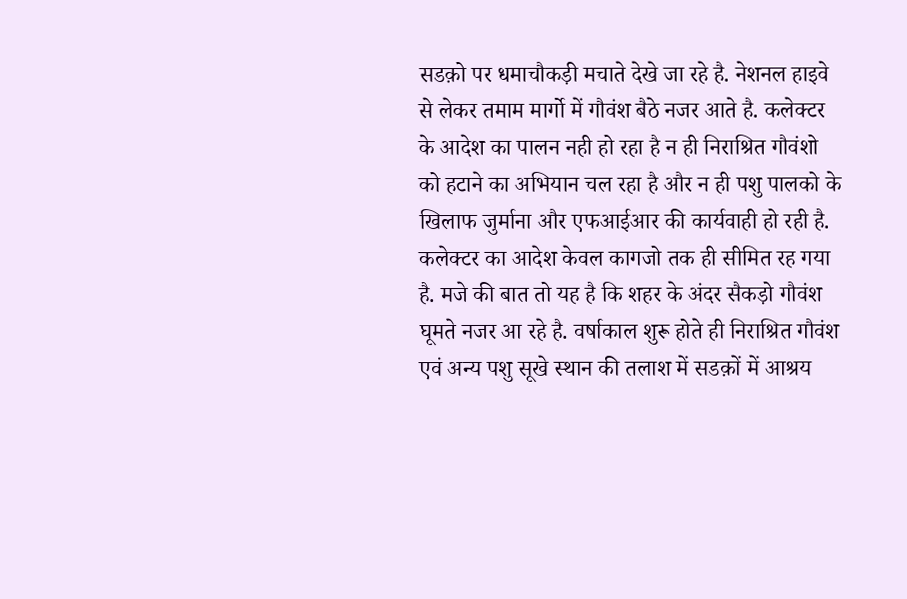सडक़ो पर धमाचौकड़ी मचाते देखे जा रहे है. नेशनल हाइवे से लेकर तमाम मार्गो में गौवंश बैठे नजर आते है. कलेक्टर के आदेश का पालन नही हो रहा है न ही निराश्रित गौवंशो को हटाने का अभियान चल रहा है और न ही पशु पालको के खिलाफ जुर्माना और एफआईआर की कार्यवाही हो रही है.
कलेक्टर का आदेश केवल कागजो तक ही सीमित रह गया है. मजे की बात तो यह है कि शहर के अंदर सैकड़ो गौवंश घूमते नजर आ रहे है. वर्षाकाल शुरू होते ही निराश्रित गौवंश एवं अन्य पशु सूखे स्थान की तलाश में सडक़ों में आश्रय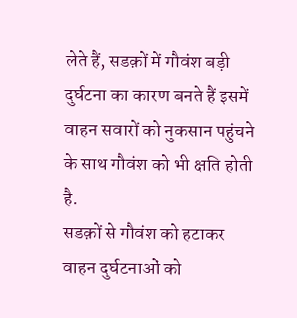लेते हैं, सडक़ों में गौवंश बड़ी दुर्घटना का कारण बनते हैं इसमें वाहन सवारों को नुकसान पहुंचने के साथ गौवंश को भी क्षति होती है.
सडक़ों से गौवंश को हटाकर वाहन दुर्घटनाओं को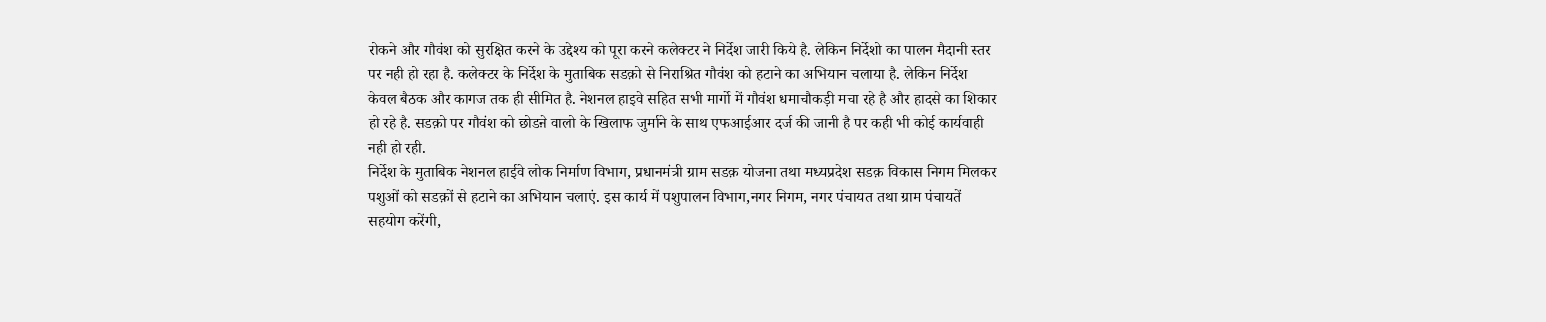रोकने और गौवंश को सुरक्षित करने के उद्देश्य को पूरा करने कलेक्टर ने निर्देश जारी किये है. लेकिन निर्देशो का पालन मैदानी स्तर पर नही हो रहा है. कलेक्टर के निर्देश के मुताबिक सडक़ो से निराश्रित गौवंश को हटाने का अभियान चलाया है. लेकिन निर्देश केवल बैठक और कागज तक ही सीमित है. नेशनल हाइवे सहित सभी मार्गो में गौवंश धमाचौकड़ी मचा रहे है और हादसे का शिकार हो रहे है. सडक़ो पर गौवंश को छोडऩे वालो के खिलाफ जुर्माने के साथ एफआईआर दर्ज की जानी है पर कही भी कोई कार्यवाही नही हो रही.
निर्देश के मुताबिक नेशनल हाईवे लोक निर्माण विभाग, प्रधानमंत्री ग्राम सडक़ योजना तथा मध्यप्रदेश सडक़ विकास निगम मिलकर पशुओं को सडक़ों से हटाने का अभियान चलाएं. इस कार्य में पशुपालन विभाग,नगर निगम, नगर पंचायत तथा ग्राम पंचायतें सहयोग करेंगी,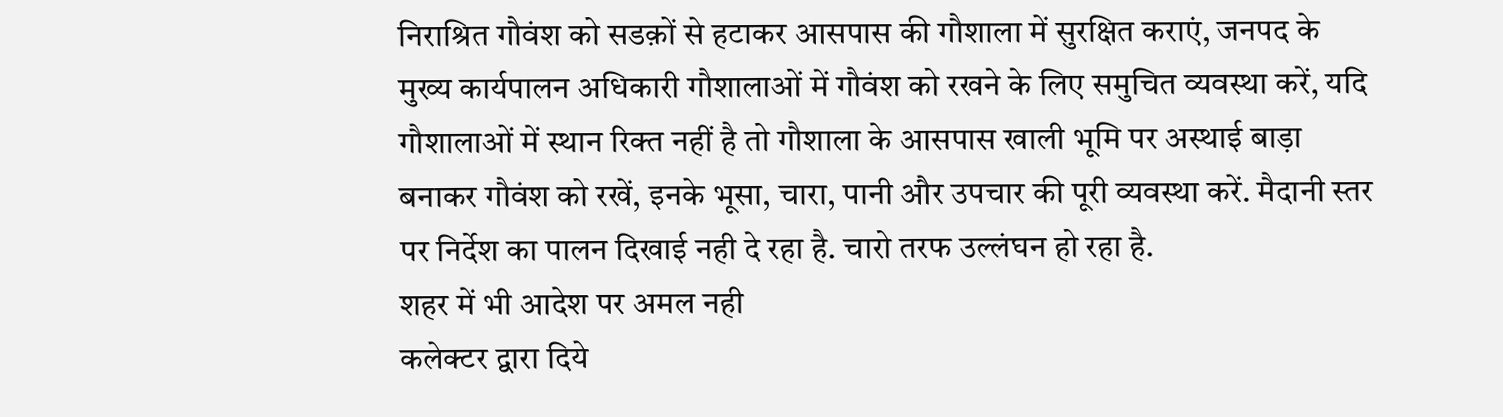निराश्रित गौवंश को सडक़ों से हटाकर आसपास की गौशाला में सुरक्षित कराएं, जनपद के मुख्य कार्यपालन अधिकारी गौशालाओं में गौवंश को रखने के लिए समुचित व्यवस्था करें, यदि गौशालाओं में स्थान रिक्त नहीं है तो गौशाला के आसपास खाली भूमि पर अस्थाई बाड़ा बनाकर गौवंश को रखें, इनके भूसा, चारा, पानी और उपचार की पूरी व्यवस्था करें. मैदानी स्तर पर निर्देश का पालन दिखाई नही दे रहा है. चारो तरफ उल्लंघन हो रहा है.
शहर में भी आदेश पर अमल नही
कलेक्टर द्वारा दिये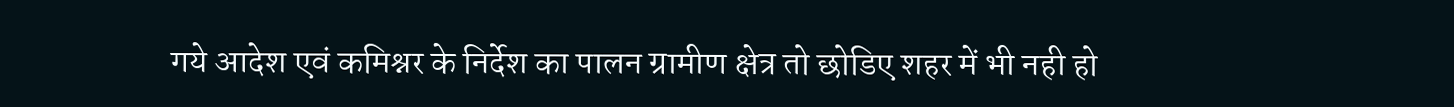गये आदेश एवं कमिश्नर के निर्देश का पालन ग्रामीण क्षेत्र तो छोडिए शहर में भी नही हो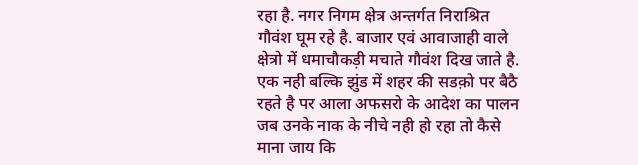रहा है. नगर निगम क्षेत्र अन्तर्गत निराश्रित गौवंश घूम रहे है. बाजार एवं आवाजाही वाले क्षेत्रो में धमाचौकड़ी मचाते गौवंश दिख जाते है. एक नही बल्कि झुंड में शहर की सडक़ो पर बैठै रहते है पर आला अफसरो के आदेश का पालन जब उनके नाक के नीचे नही हो रहा तो कैसे माना जाय कि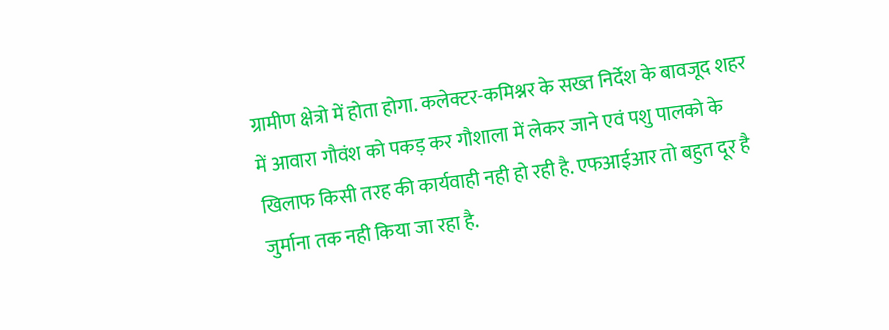ग्रामीण क्षेत्रो में होता होगा. कलेक्टर-कमिश्नर के सख्त निर्देश के बावजूद शहर में आवारा गौवंश को पकड़ कर गौशाला में लेकर जाने एवं पशु पालको के खिलाफ किसी तरह की कार्यवाही नही हो रही है. एफआईआर तो बहुत दूर है जुर्माना तक नही किया जा रहा है.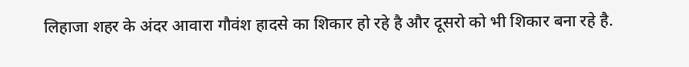लिहाजा शहर के अंदर आवारा गौवंश हादसे का शिकार हो रहे है और दूसरो को भी शिकार बना रहे है.